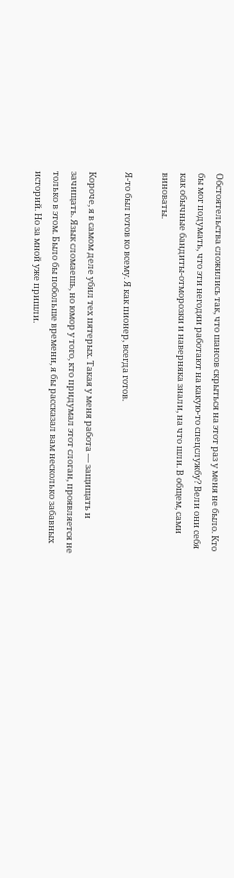Обстоятельства сложились так, что шансов скрыться на этот раз у меня не было. Кто бы мог подумать, что эти негодяи работают на какую-то спецслужбу? Вели они себя как обычные бандиты-отморозки и наверняка знали, на что шли. В общем, сами виноваты.

Я-то был готов ко всему. Я как пионер, всегда готов.

Короче, я в самом деле убил тех пятерых. Такая у меня работа — защищать и зачищать. Язык сломаешь, но юмор у того, кто придумал этот слоган, проявляется не только в этом. Было бы побольше времени, я бы рассказал вам несколько забавных историй. Но за мной уже пришли.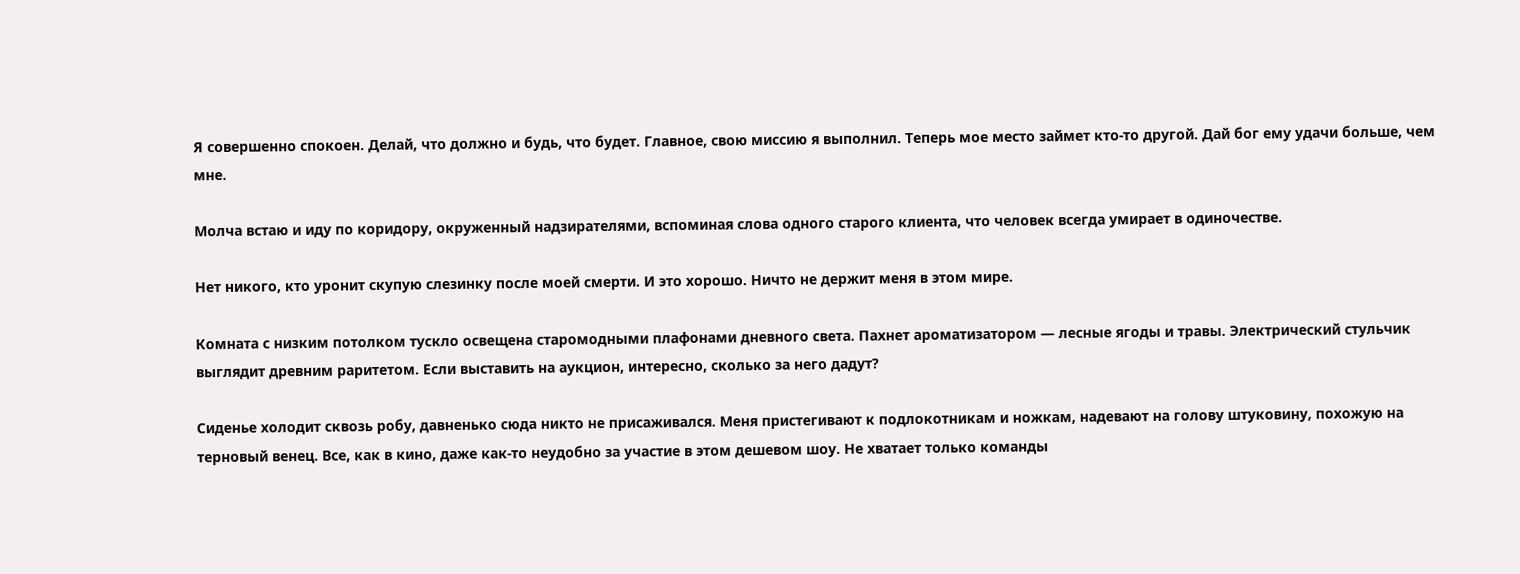Я совершенно спокоен. Делай, что должно и будь, что будет. Главное, свою миссию я выполнил. Теперь мое место займет кто-то другой. Дай бог ему удачи больше, чем мне.

Молча встаю и иду по коридору, окруженный надзирателями, вспоминая слова одного старого клиента, что человек всегда умирает в одиночестве.

Нет никого, кто уронит скупую слезинку после моей смерти. И это хорошо. Ничто не держит меня в этом мире.

Комната с низким потолком тускло освещена старомодными плафонами дневного света. Пахнет ароматизатором — лесные ягоды и травы. Электрический стульчик выглядит древним раритетом. Если выставить на аукцион, интересно, сколько за него дадут?

Сиденье холодит сквозь робу, давненько сюда никто не присаживался. Меня пристегивают к подлокотникам и ножкам, надевают на голову штуковину, похожую на терновый венец. Все, как в кино, даже как-то неудобно за участие в этом дешевом шоу. Не хватает только команды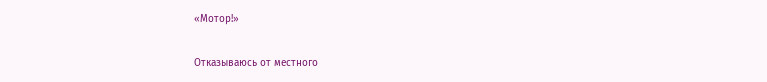«Мотор!»

Отказываюсь от местного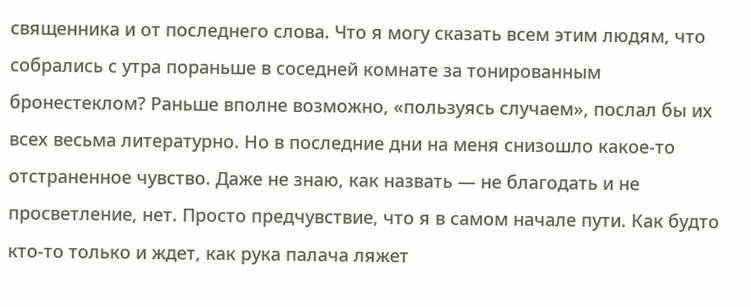священника и от последнего слова. Что я могу сказать всем этим людям, что собрались с утра пораньше в соседней комнате за тонированным бронестеклом? Раньше вполне возможно, «пользуясь случаем», послал бы их всех весьма литературно. Но в последние дни на меня снизошло какое-то отстраненное чувство. Даже не знаю, как назвать — не благодать и не просветление, нет. Просто предчувствие, что я в самом начале пути. Как будто кто-то только и ждет, как рука палача ляжет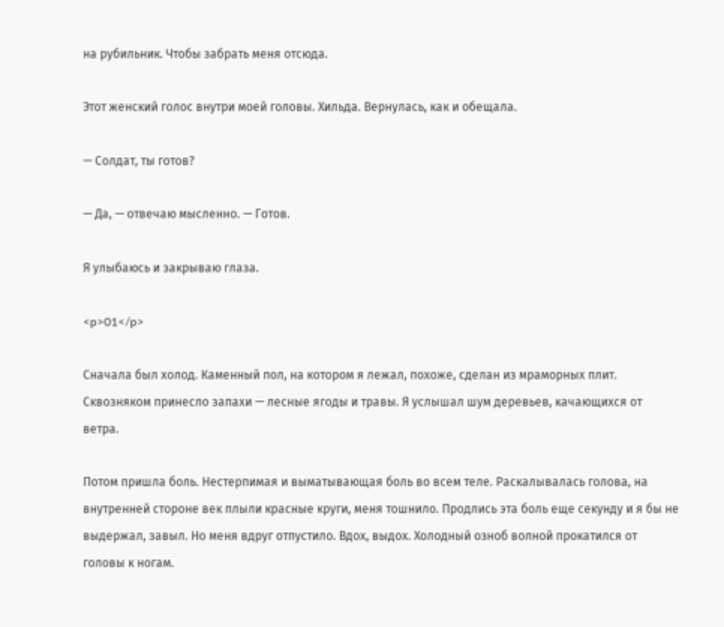на рубильник. Чтобы забрать меня отсюда.

Этот женский голос внутри моей головы. Хильда. Вернулась, как и обещала.

— Солдат, ты готов?

— Да, — отвечаю мысленно. — Готов.

Я улыбаюсь и закрываю глаза.

<p>01</p>

Сначала был холод. Каменный пол, на котором я лежал, похоже, сделан из мраморных плит. Сквозняком принесло запахи — лесные ягоды и травы. Я услышал шум деревьев, качающихся от ветра.

Потом пришла боль. Нестерпимая и выматывающая боль во всем теле. Раскалывалась голова, на внутренней стороне век плыли красные круги, меня тошнило. Продлись эта боль еще секунду и я бы не выдержал, завыл. Но меня вдруг отпустило. Вдох, выдох. Холодный озноб волной прокатился от головы к ногам.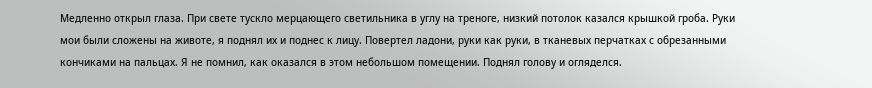Медленно открыл глаза. При свете тускло мерцающего светильника в углу на треноге, низкий потолок казался крышкой гроба. Руки мои были сложены на животе, я поднял их и поднес к лицу. Повертел ладони, руки как руки, в тканевых перчатках с обрезанными кончиками на пальцах. Я не помнил, как оказался в этом небольшом помещении. Поднял голову и огляделся.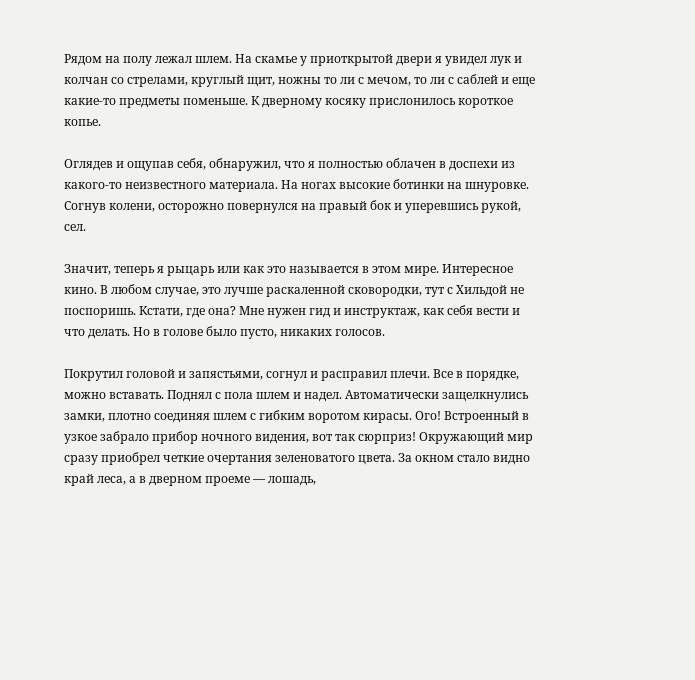Рядом на полу лежал шлем. На скамье у приоткрытой двери я увидел лук и колчан со стрелами, круглый щит, ножны то ли с мечом, то ли с саблей и еще какие-то предметы поменьше. К дверному косяку прислонилось короткое копье.

Оглядев и ощупав себя, обнаружил, что я полностью облачен в доспехи из какого-то неизвестного материала. На ногах высокие ботинки на шнуровке. Согнув колени, осторожно повернулся на правый бок и уперевшись рукой, сел.

Значит, теперь я рыцарь или как это называется в этом мире. Интересное кино. В любом случае, это лучше раскаленной сковородки, тут с Хильдой не поспоришь. Кстати, где она? Мне нужен гид и инструктаж, как себя вести и что делать. Но в голове было пусто, никаких голосов.

Покрутил головой и запястьями, согнул и расправил плечи. Все в порядке, можно вставать. Поднял с пола шлем и надел. Автоматически защелкнулись замки, плотно соединяя шлем с гибким воротом кирасы. Ого! Встроенный в узкое забрало прибор ночного видения, вот так сюрприз! Окружающий мир сразу приобрел четкие очертания зеленоватого цвета. За окном стало видно край леса, а в дверном проеме — лошадь,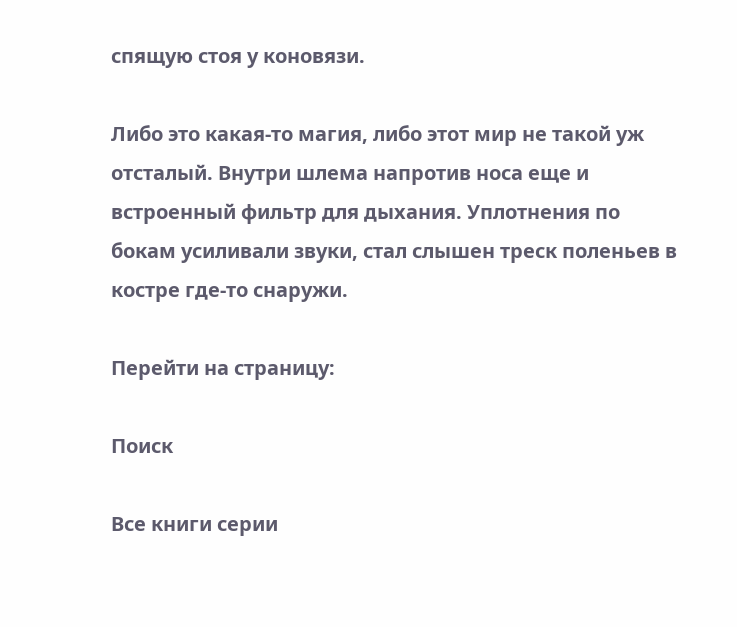спящую стоя у коновязи.

Либо это какая-то магия, либо этот мир не такой уж отсталый. Внутри шлема напротив носа еще и встроенный фильтр для дыхания. Уплотнения по бокам усиливали звуки, стал слышен треск поленьев в костре где-то снаружи.

Перейти на страницу:

Поиск

Все книги серии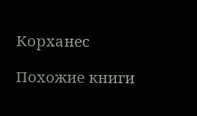Корханес

Похожие книги